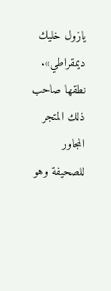يازول خليك ديمقراطي». نطقها صاحب ذلك المتجر المجاور للصحيفة وهو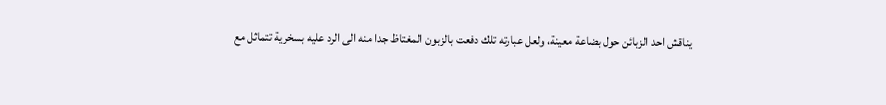يناقش احد الزبائن حول بضاعة معينة، ولعل عبارته تلك دفعت بالزبون المغتاظ جدا منه الى الرد عليه بسخرية تتماثل مع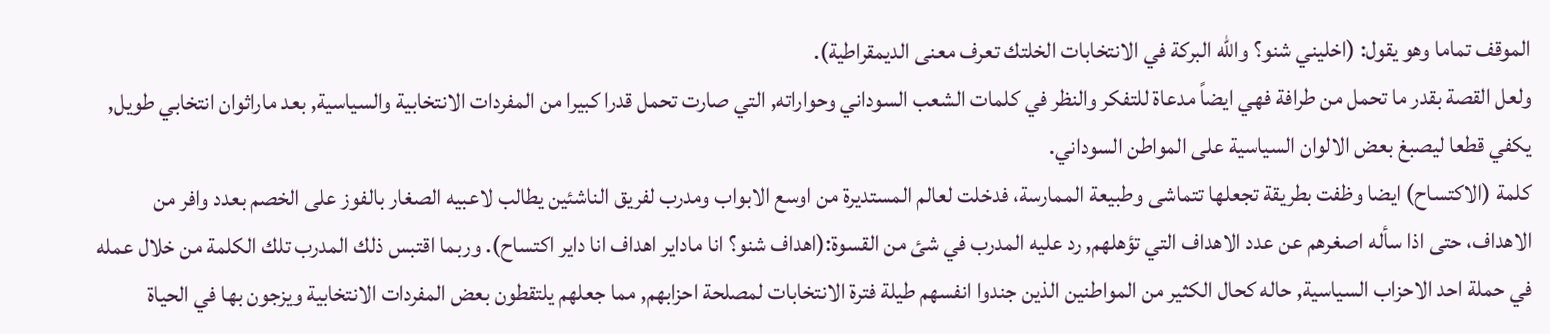الموقف تماما وهو يقول: (اخليني شنو؟ والله البركة في الانتخابات الخلتك تعرف معنى الديمقراطية).
ولعل القصة بقدر ما تحمل من طرافة فهي ايضاً مدعاة للتفكر والنظر في كلمات الشعب السوداني وحواراته, التي صارت تحمل قدرا كبيرا من المفردات الانتخابية والسياسية, بعد ماراثوان انتخابي طويل, يكفي قطعا ليصبغ بعض الالوان السياسية على المواطن السوداني.
كلمة (الاكتساح) ايضا وظفت بطريقة تجعلها تتماشى وطبيعة الممارسة، فدخلت لعالم المستديرة من اوسع الابواب ومدرب لفريق الناشئين يطالب لاعبيه الصغار بالفوز على الخصم بعدد وافر من الاهداف، حتى اذا سأله اصغرهم عن عدد الاهداف التي تؤهلهم, رد عليه المدرب في شئ من القسوة:(اهداف شنو؟ انا ماداير اهداف انا داير اكتساح). وربما اقتبس ذلك المدرب تلك الكلمة من خلال عمله في حملة احد الاحزاب السياسية, حاله كحال الكثير من المواطنين الذين جندوا انفسهم طيلة فترة الانتخابات لمصلحة احزابهم, مما جعلهم يلتقطون بعض المفردات الانتخابية ويزجون بها في الحياة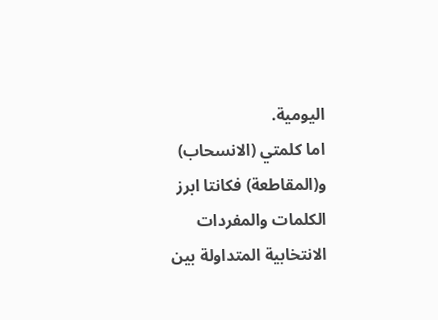اليومية.
اما كلمتي (الانسحاب) و(المقاطعة) فكانتا ابرز الكلمات والمفردات الانتخابية المتداولة بين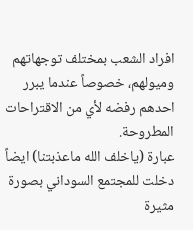افراد الشعب بمختلف توجهاتهم وميولهم، خصوصاً عندما يبرر احدهم رفضه لأي من الاقتراحات المطروحة.
عبارة (ياخلف الله ماعذبتنا) ايضاً دخلت للمجتمع السوداني بصورة مثيرة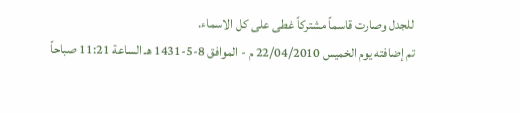للجدل وصارت قاسماً مشتركاً غطى على كل الاسماء.
تم إضافته يوم الخميس 22/04/2010 م - الموافق 8-5-1431 هـ الساعة 11:21 صباحاً